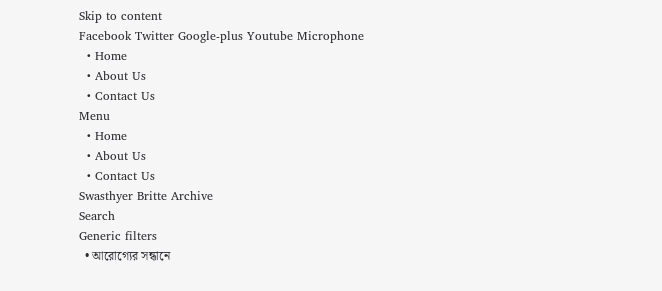Skip to content
Facebook Twitter Google-plus Youtube Microphone
  • Home
  • About Us
  • Contact Us
Menu
  • Home
  • About Us
  • Contact Us
Swasthyer Britte Archive
Search
Generic filters
  • আরোগ্যের সন্ধানে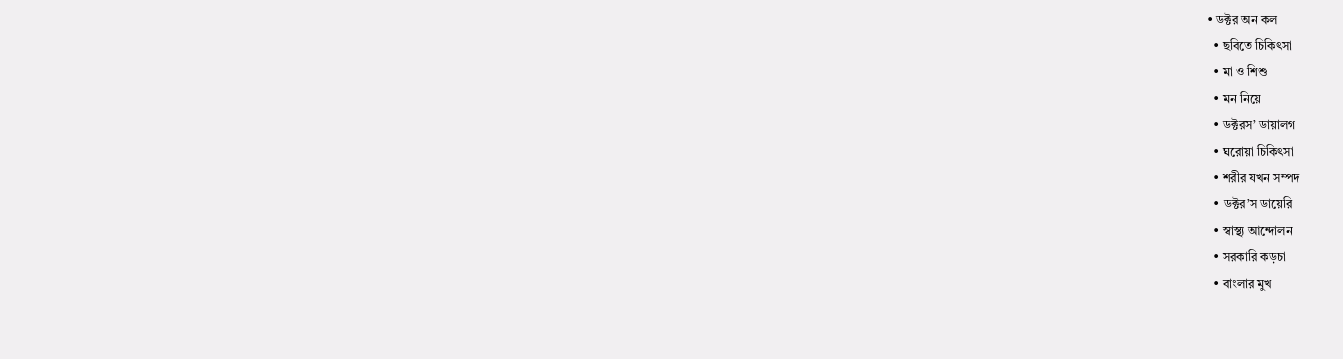• ডক্টর অন কল
  • ছবিতে চিকিৎসা
  • মা ও শিশু
  • মন নিয়ে
  • ডক্টরস’ ডায়ালগ
  • ঘরোয়া চিকিৎসা
  • শরীর যখন সম্পদ
  • ডক্টর’স ডায়েরি
  • স্বাস্থ্য আন্দোলন
  • সরকারি কড়চা
  • বাংলার মুখ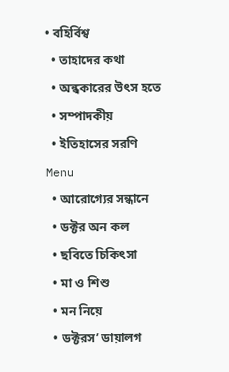• বহির্বিশ্ব
  • তাহাদের কথা
  • অন্ধকারের উৎস হতে
  • সম্পাদকীয়
  • ইতিহাসের সরণি
Menu
  • আরোগ্যের সন্ধানে
  • ডক্টর অন কল
  • ছবিতে চিকিৎসা
  • মা ও শিশু
  • মন নিয়ে
  • ডক্টরস’ ডায়ালগ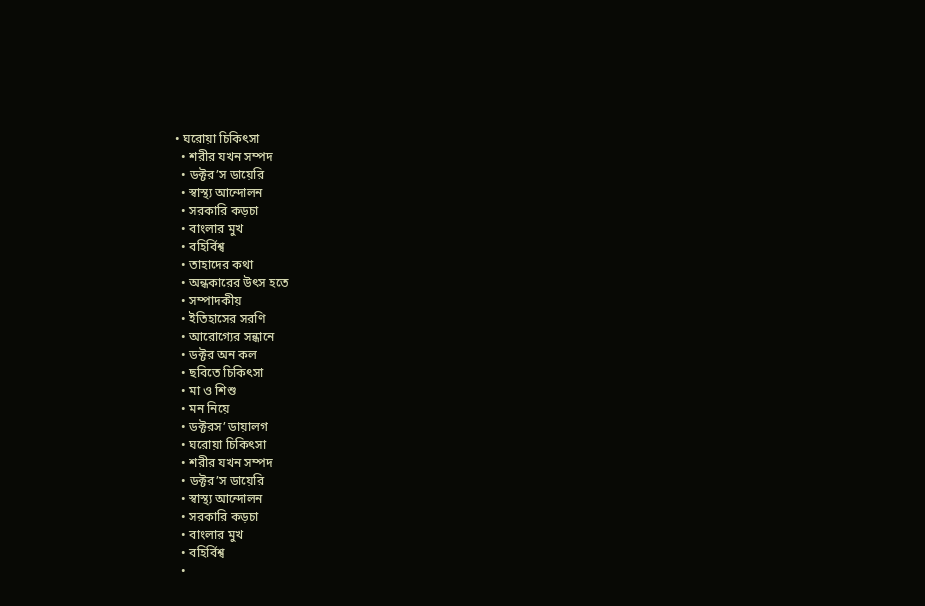• ঘরোয়া চিকিৎসা
  • শরীর যখন সম্পদ
  • ডক্টর’স ডায়েরি
  • স্বাস্থ্য আন্দোলন
  • সরকারি কড়চা
  • বাংলার মুখ
  • বহির্বিশ্ব
  • তাহাদের কথা
  • অন্ধকারের উৎস হতে
  • সম্পাদকীয়
  • ইতিহাসের সরণি
  • আরোগ্যের সন্ধানে
  • ডক্টর অন কল
  • ছবিতে চিকিৎসা
  • মা ও শিশু
  • মন নিয়ে
  • ডক্টরস’ ডায়ালগ
  • ঘরোয়া চিকিৎসা
  • শরীর যখন সম্পদ
  • ডক্টর’স ডায়েরি
  • স্বাস্থ্য আন্দোলন
  • সরকারি কড়চা
  • বাংলার মুখ
  • বহির্বিশ্ব
  •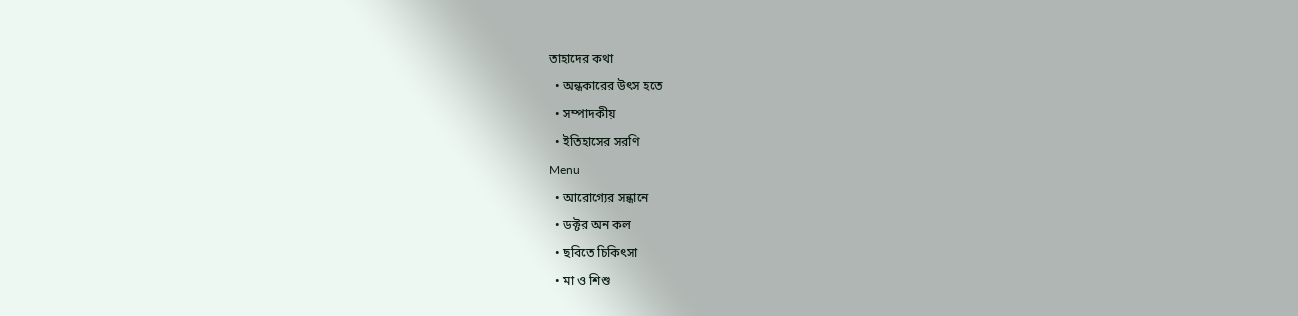তাহাদের কথা
  • অন্ধকারের উৎস হতে
  • সম্পাদকীয়
  • ইতিহাসের সরণি
Menu
  • আরোগ্যের সন্ধানে
  • ডক্টর অন কল
  • ছবিতে চিকিৎসা
  • মা ও শিশু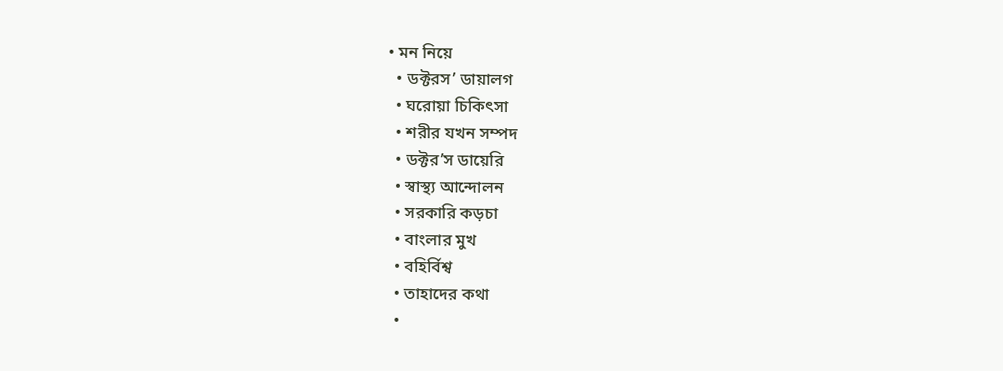• মন নিয়ে
  • ডক্টরস’ ডায়ালগ
  • ঘরোয়া চিকিৎসা
  • শরীর যখন সম্পদ
  • ডক্টর’স ডায়েরি
  • স্বাস্থ্য আন্দোলন
  • সরকারি কড়চা
  • বাংলার মুখ
  • বহির্বিশ্ব
  • তাহাদের কথা
  •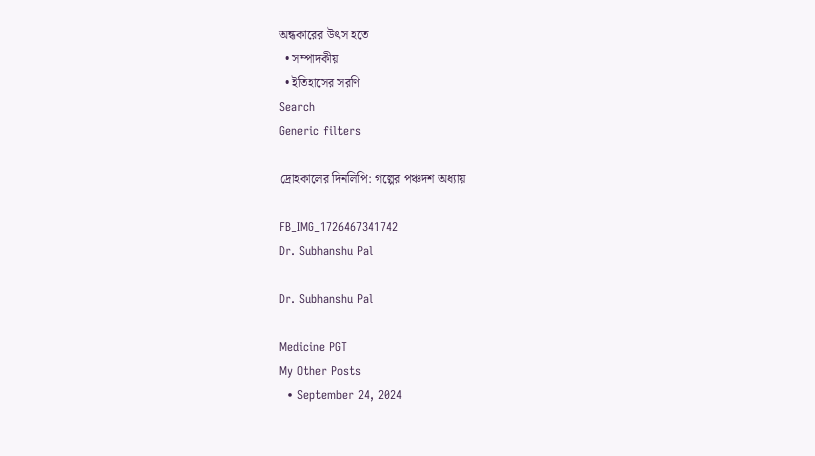অন্ধকারের উৎস হতে
  • সম্পাদকীয়
  • ইতিহাসের সরণি
Search
Generic filters

দ্রোহকালের দিনলিপি: গল্পের পঞ্চদশ অধ্যায়

FB_IMG_1726467341742
Dr. Subhanshu Pal

Dr. Subhanshu Pal

Medicine PGT
My Other Posts
  • September 24, 2024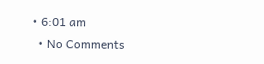• 6:01 am
  • No Comments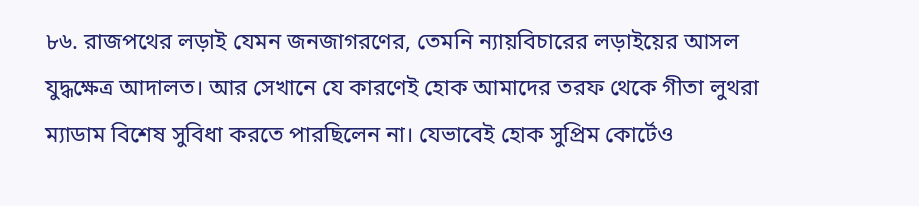৮৬. রাজপথের লড়াই যেমন জনজাগরণের, তেমনি ন্যায়বিচারের লড়াইয়ের আসল যুদ্ধক্ষেত্র আদালত। আর সেখানে যে কারণেই হোক আমাদের তরফ থেকে গীতা লুথরা ম্যাডাম বিশেষ সুবিধা করতে পারছিলেন না। যেভাবেই হোক সুপ্রিম কোর্টেও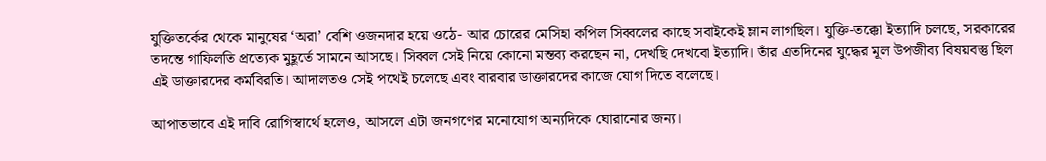যুক্তিতর্কের থেকে মানুষের ‘অরা’ বেশি ওজনদার হয়ে ওঠে- আর চোরের মেসিহা কপিল সিব্বলের কাছে সবাইকেই ম্লান লাগছিল। যুক্তি-তক্কো ইত্যাদি চলছে, সরকারের তদন্তে গাফিলতি প্রত্যেক মুহূর্তে সামনে আসছে। সিব্বল সেই নিয়ে কোনো মন্তব্য করছেন না, দেখছি দেখবো ইত্যাদি। তাঁর এতদিনের যুদ্ধের মূল উপজীব্য বিষয়বস্তু ছিল এই ডাক্তারদের কর্মবিরতি। আদালতও সেই পথেই চলেছে এবং বারবার ডাক্তারদের কাজে যোগ দিতে বলেছে।

আপাতভাবে এই দাবি রোগিস্বার্থে হলেও, আসলে এটা জনগণের মনোযোগ অন্যদিকে ঘোরানোর জন্য।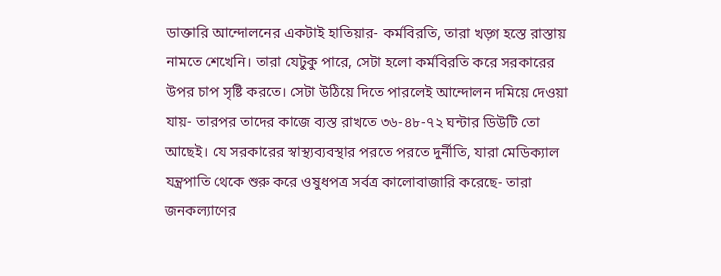ডাক্তারি আন্দোলনের একটাই হাতিয়ার- কর্মবিরতি, তারা খড়্গ হস্তে রাস্তায় নামতে শেখেনি। তারা যেটুকু পারে, সেটা হলো কর্মবিরতি করে সরকারের উপর চাপ সৃষ্টি করতে। সেটা উঠিয়ে দিতে পারলেই আন্দোলন দমিয়ে দেওয়া যায়- তারপর তাদের কাজে ব্যস্ত রাখতে ৩৬-৪৮-৭২ ঘন্টার ডিউটি তো আছেই। যে সরকারের স্বাস্থ্যব্যবস্থার পরতে পরতে দুর্নীতি, যারা মেডিক্যাল যন্ত্রপাতি থেকে শুরু করে ওষুধপত্র সর্বত্র কালোবাজারি করেছে- তারা জনকল্যাণের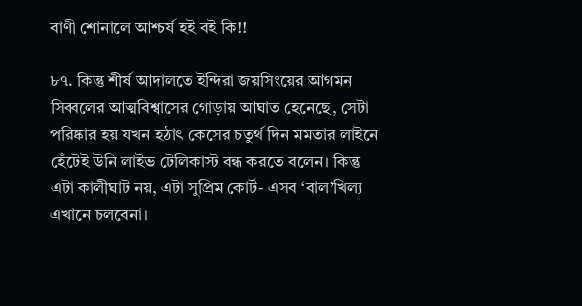বাণী শোনালে আশ্চর্য হই বই কি!!

৮৭. কিন্তু শীর্ষ আদালতে ইন্দিরা জয়সিংয়ের আগমন সিব্বলের আত্মবিশ্বাসের গোড়ায় আঘাত হেনেছে, সেটা পরিষ্কার হয় যখন হঠাৎ কেসের চতুর্থ দিন মমতার লাইনে হেঁটেই উনি লাইভ টেলিকাস্ট বন্ধ করতে বলেন। কিন্তু এটা কালীঘাট নয়, এটা সুপ্রিম কোর্ট- এসব ‘বাল’খিল্য এখানে চলবেনা।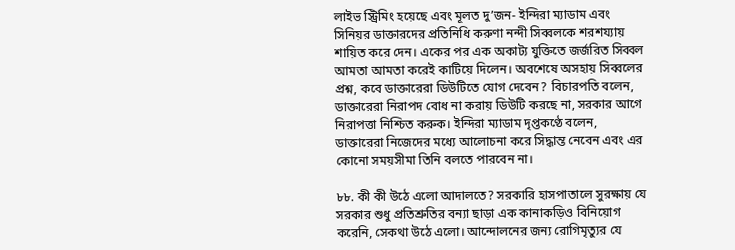লাইভ স্ট্রিমিং হয়েছে এবং মূলত দু’জন- ইন্দিরা ম্যাডাম এবং সিনিয়র ডাক্তারদের প্রতিনিধি করুণা নন্দী সিব্বলকে শরশয্যায় শায়িত করে দেন। একের পর এক অকাট্য যুক্তিতে জর্জরিত সিব্বল আমতা আমতা করেই কাটিয়ে দিলেন। অবশেষে অসহায় সিব্বলের প্রশ্ন, কবে ডাক্তারেরা ডিউটিতে যোগ দেবেন? বিচারপতি বলেন, ডাক্তারেরা নিরাপদ বোধ না করায় ডিউটি করছে না, সরকার আগে নিরাপত্তা নিশ্চিত করুক। ইন্দিরা ম্যাডাম দৃপ্তকণ্ঠে বলেন, ডাক্তারেরা নিজেদের মধ্যে আলোচনা করে সিদ্ধান্ত নেবেন এবং এর কোনো সময়সীমা তিনি বলতে পারবেন না।

৮৮. কী কী উঠে এলো আদালতে? সরকারি হাসপাতালে সুরক্ষায় যে সরকার শুধু প্রতিশ্রুতির বন্যা ছাড়া এক কানাকড়িও বিনিয়োগ করেনি, সেকথা উঠে এলো। আন্দোলনের জন্য রোগিমৃত্যুর যে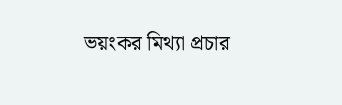ভয়ংকর মিথ্যা প্রচার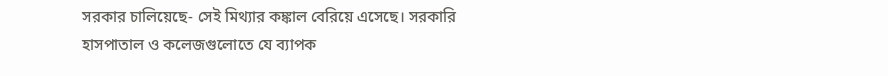সরকার চালিয়েছে- সেই মিথ্যার কঙ্কাল বেরিয়ে এসেছে। সরকারি হাসপাতাল ও কলেজগুলোতে যে ব্যাপক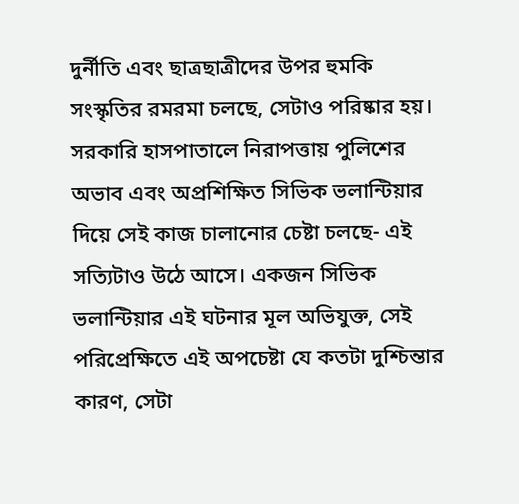দুর্নীতি এবং ছাত্রছাত্রীদের উপর হুমকি সংস্কৃতির রমরমা চলছে, সেটাও পরিষ্কার হয়। সরকারি হাসপাতালে নিরাপত্তায় পুলিশের অভাব এবং অপ্রশিক্ষিত সিভিক ভলান্টিয়ার দিয়ে সেই কাজ চালানোর চেষ্টা চলছে- এই সত্যিটাও উঠে আসে। একজন সিভিক ভলান্টিয়ার এই ঘটনার মূল অভিযুক্ত, সেই পরিপ্রেক্ষিতে এই অপচেষ্টা যে কতটা দুশ্চিন্তার কারণ, সেটা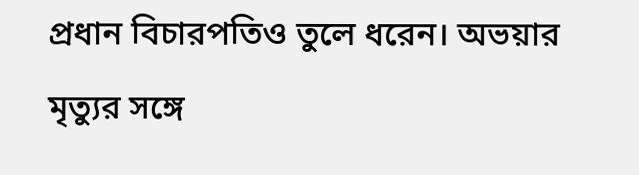প্রধান বিচারপতিও তুলে ধরেন। অভয়ার মৃত্যুর সঙ্গে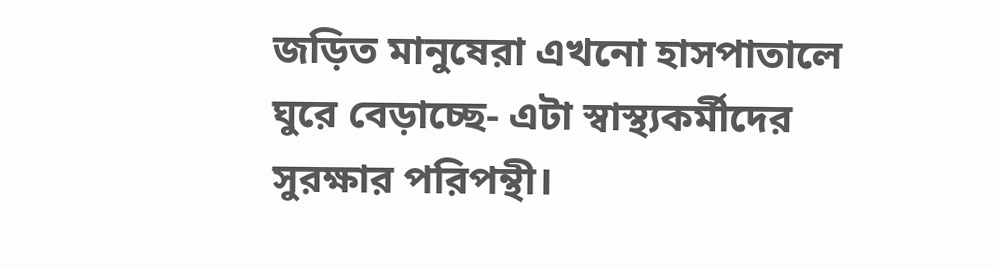জড়িত মানুষেরা এখনো হাসপাতালে ঘুরে বেড়াচ্ছে- এটা স্বাস্থ্যকর্মীদের সুরক্ষার পরিপন্থী।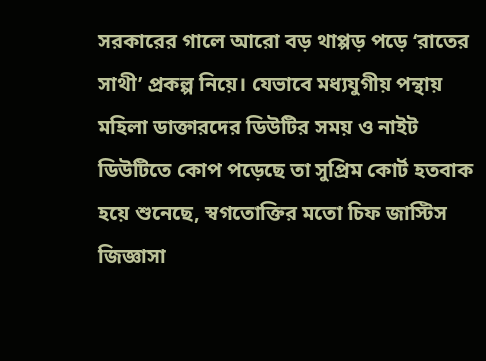সরকারের গালে আরো বড় থাপ্পড় পড়ে ‘রাতের সাথী’ প্রকল্প নিয়ে। যেভাবে মধ্যযুগীয় পন্থায় মহিলা ডাক্তারদের ডিউটির সময় ও নাইট ডিউটিতে কোপ পড়েছে তা সুপ্রিম কোর্ট হতবাক হয়ে শুনেছে, স্বগতোক্তির মতো চিফ জাস্টিস জিজ্ঞাসা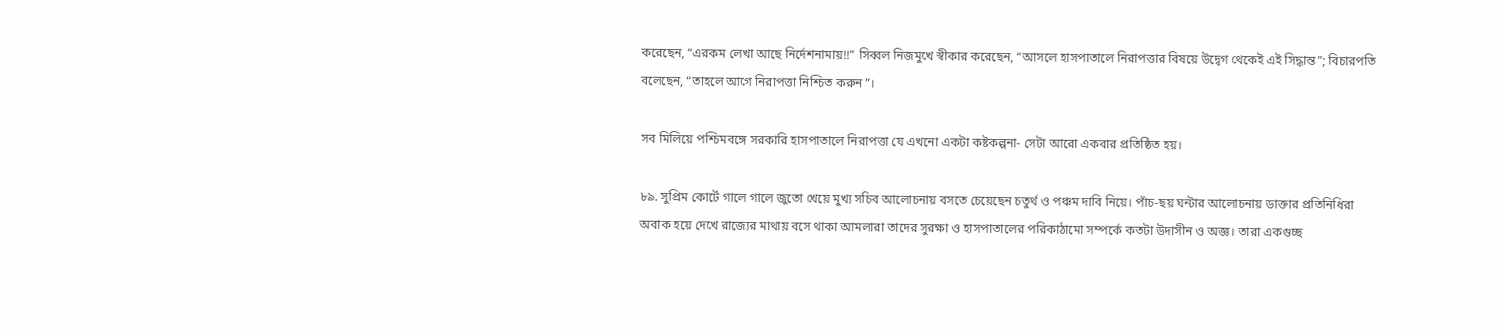করেছেন, “এরকম লেখা আছে নির্দেশনামায়!!” সিব্বল নিজমুখে স্বীকার করেছেন, “আসলে হাসপাতালে নিরাপত্তার বিষয়ে উদ্বেগ থেকেই এই সিদ্ধান্ত”; বিচারপতি বলেছেন, “তাহলে আগে নিরাপত্তা নিশ্চিত করুন”।

সব মিলিয়ে পশ্চিমবঙ্গে সরকারি হাসপাতালে নিরাপত্তা যে এখনো একটা কষ্টকল্পনা- সেটা আরো একবার প্রতিষ্ঠিত হয়।

৮৯. সুপ্রিম কোর্টে গালে গালে জুতো খেয়ে মুখ্য সচিব আলোচনায় বসতে চেয়েছেন চতুর্থ ও পঞ্চম দাবি নিয়ে। পাঁচ-ছয় ঘন্টার আলোচনায় ডাক্তার প্রতিনিধিরা অবাক হয়ে দেখে রাজ্যের মাথায় বসে থাকা আমলারা তাদের সুরক্ষা ও হাসপাতালের পরিকাঠামো সম্পর্কে কতটা উদাসীন ও অজ্ঞ। তারা একগুচ্ছ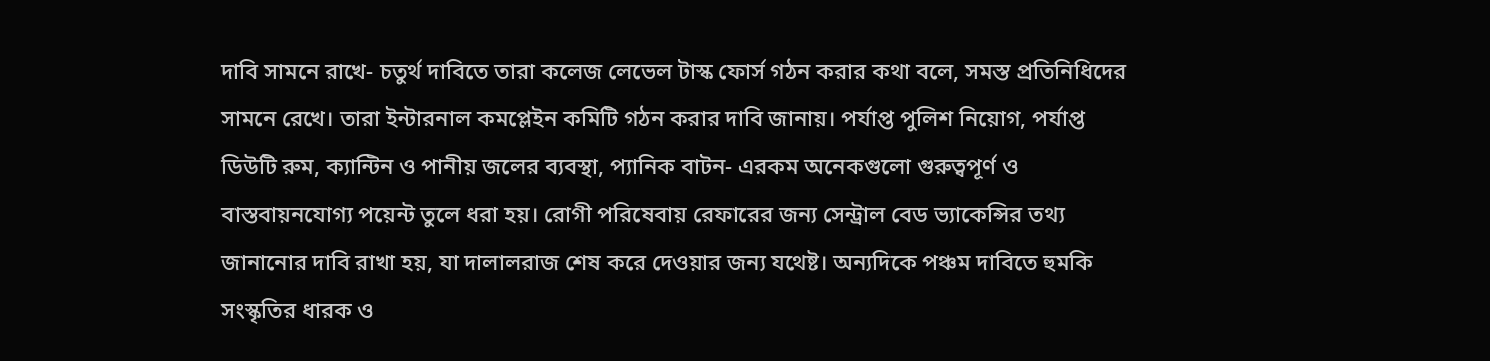দাবি সামনে রাখে- চতুর্থ দাবিতে তারা কলেজ লেভেল টাস্ক ফোর্স গঠন করার কথা বলে, সমস্ত প্রতিনিধিদের সামনে রেখে। তারা ইন্টারনাল কমপ্লেইন কমিটি গঠন করার দাবি জানায়। পর্যাপ্ত পুলিশ নিয়োগ, পর্যাপ্ত ডিউটি রুম, ক্যান্টিন ও পানীয় জলের ব্যবস্থা, প্যানিক বাটন- এরকম অনেকগুলো গুরুত্বপূর্ণ ও বাস্তবায়নযোগ্য পয়েন্ট তুলে ধরা হয়। রোগী পরিষেবায় রেফারের জন্য সেন্ট্রাল বেড ভ্যাকেন্সির তথ্য জানানোর দাবি রাখা হয়, যা দালালরাজ শেষ করে দেওয়ার জন্য যথেষ্ট। অন্যদিকে পঞ্চম দাবিতে হুমকি সংস্কৃতির ধারক ও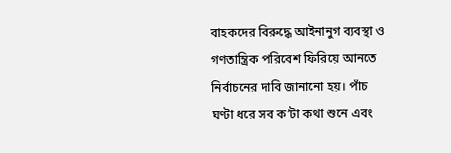বাহকদের বিরুদ্ধে আইনানুগ ব্যবস্থা ও গণতান্ত্রিক পরিবেশ ফিরিয়ে আনতে নির্বাচনের দাবি জানানো হয়। পাঁচ ঘণ্টা ধরে সব ক’টা কথা শুনে এবং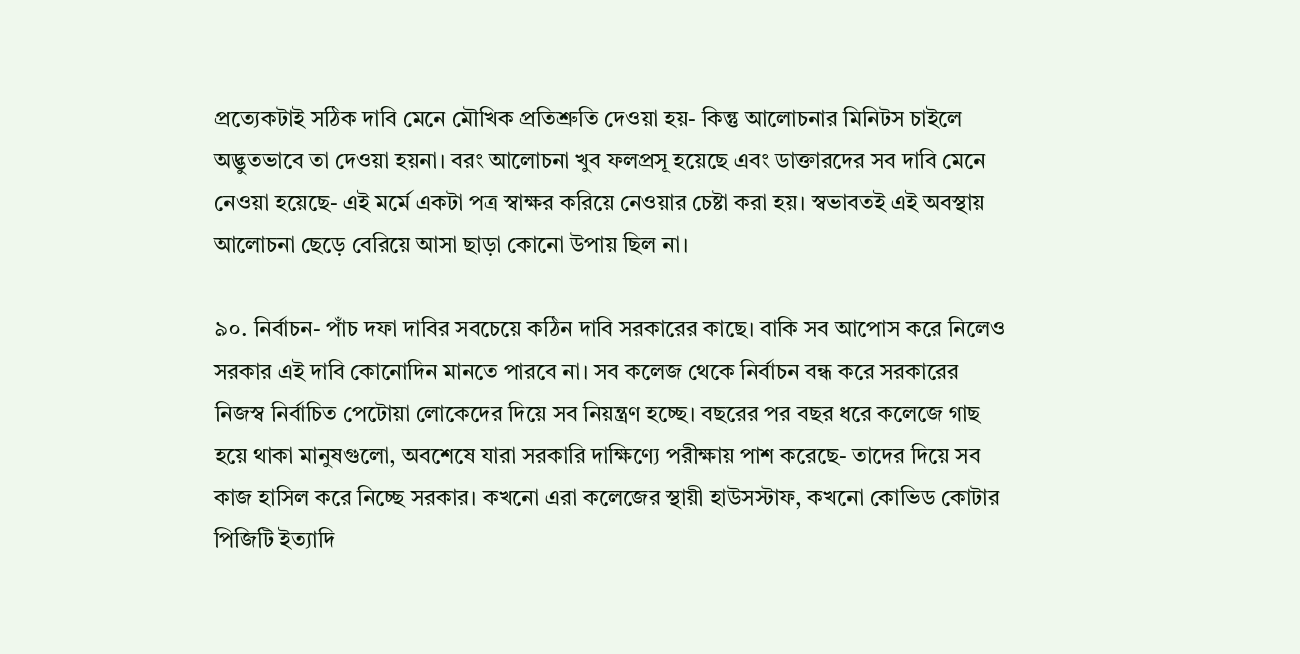প্রত্যেকটাই সঠিক দাবি মেনে মৌখিক প্রতিশ্রুতি দেওয়া হয়- কিন্তু আলোচনার মিনিটস চাইলে অদ্ভুতভাবে তা দেওয়া হয়না। বরং আলোচনা খুব ফলপ্রসূ হয়েছে এবং ডাক্তারদের সব দাবি মেনে নেওয়া হয়েছে- এই মর্মে একটা পত্র স্বাক্ষর করিয়ে নেওয়ার চেষ্টা করা হয়। স্বভাবতই এই অবস্থায় আলোচনা ছেড়ে বেরিয়ে আসা ছাড়া কোনো উপায় ছিল না।

৯০. নির্বাচন- পাঁচ দফা দাবির সবচেয়ে কঠিন দাবি সরকারের কাছে। বাকি সব আপোস করে নিলেও সরকার এই দাবি কোনোদিন মানতে পারবে না। সব কলেজ থেকে নির্বাচন বন্ধ করে সরকারের নিজস্ব নির্বাচিত পেটোয়া লোকেদের দিয়ে সব নিয়ন্ত্রণ হচ্ছে। বছরের পর বছর ধরে কলেজে গাছ হয়ে থাকা মানুষগুলো, অবশেষে যারা সরকারি দাক্ষিণ্যে পরীক্ষায় পাশ করেছে- তাদের দিয়ে সব কাজ হাসিল করে নিচ্ছে সরকার। কখনো এরা কলেজের স্থায়ী হাউসস্টাফ, কখনো কোভিড কোটার পিজিটি ইত্যাদি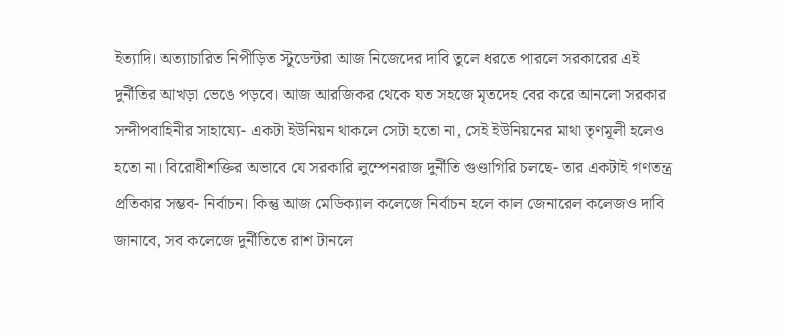ইত্যাদি। অত্যাচারিত নিপীড়িত স্টুডেন্টরা আজ নিজেদের দাবি তুলে ধরতে পারলে সরকারের এই দুর্নীতির আখড়া ভেঙে পড়বে। আজ আরজিকর থেকে যত সহজে মৃতদেহ বের করে আনলো সরকার সন্দীপবাহিনীর সাহায্যে- একটা ইউনিয়ন থাকলে সেটা হতো না, সেই ইউনিয়নের মাথা তৃণমূলী হলেও হতো না। বিরোধীশক্তির অভাবে যে সরকারি লুম্পেনরাজ দুর্নীতি গুণ্ডাগিরি চলছে- তার একটাই গণতন্ত্র প্রতিকার সম্ভব- নির্বাচন। কিন্তু আজ মেডিক্যাল কলেজে নির্বাচন হলে কাল জেনারেল কলেজও দাবি জানাবে, সব কলেজে দুর্নীতিতে রাশ টানলে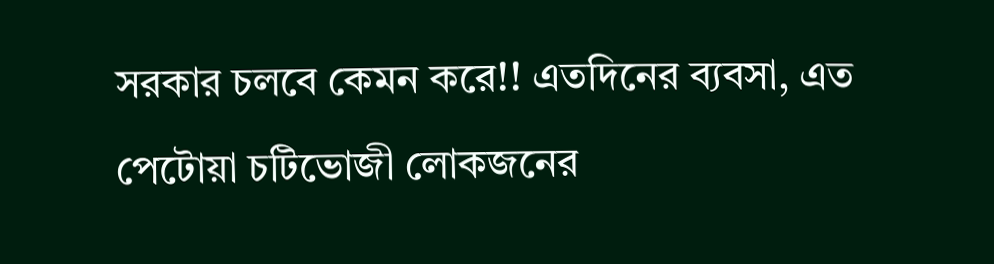সরকার চলবে কেমন করে!! এতদিনের ব্যবসা, এত পেটোয়া চটিভোজী লোকজনের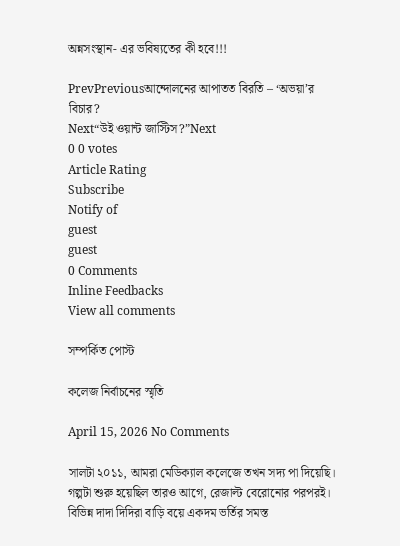অন্নসংস্থান- এর ভবিষ্যতের কী হবে!!!

PrevPreviousআন্দোলনের আপাতত বিরতি – ‘অভয়া’র বিচার?
Next“উই ওয়ান্ট জাস্টিস?”Next
0 0 votes
Article Rating
Subscribe
Notify of
guest
guest
0 Comments
Inline Feedbacks
View all comments

সম্পর্কিত পোস্ট

কলেজ নির্বাচনের স্মৃতি

April 15, 2026 No Comments

সালটা ২০১১, আমরা মেডিক্যাল কলেজে তখন সদ্য পা দিয়েছি। গল্পটা শুরু হয়েছিল তারও আগে, রেজাল্ট বেরোনোর পরপরই। বিভিন্ন দাদা দিদিরা বাড়ি বয়ে একদম ভর্তির সমস্ত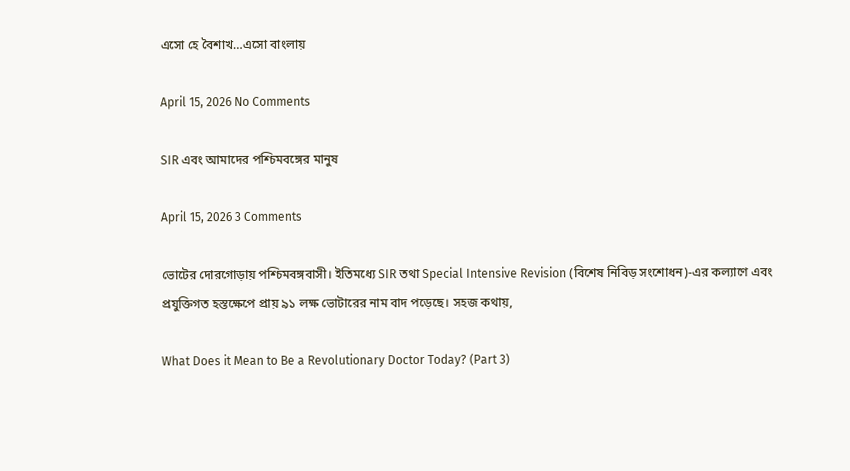এসো হে বৈশাখ…এসো বাংলায়

April 15, 2026 No Comments

SIR এবং আমাদের পশ্চিমবঙ্গের মানুষ

April 15, 2026 3 Comments

ভোটের দোরগোড়ায় পশ্চিমবঙ্গবাসী। ইতিমধ্যে SIR তথা Special Intensive Revision (বিশেষ নিবিড় সংশোধন)-এর কল্যাণে এবং প্রযুক্তিগত হস্তক্ষেপে প্রায় ৯১ লক্ষ ভোটারের নাম বাদ পড়েছে। সহজ কথায়,

What Does it Mean to Be a Revolutionary Doctor Today? (Part 3)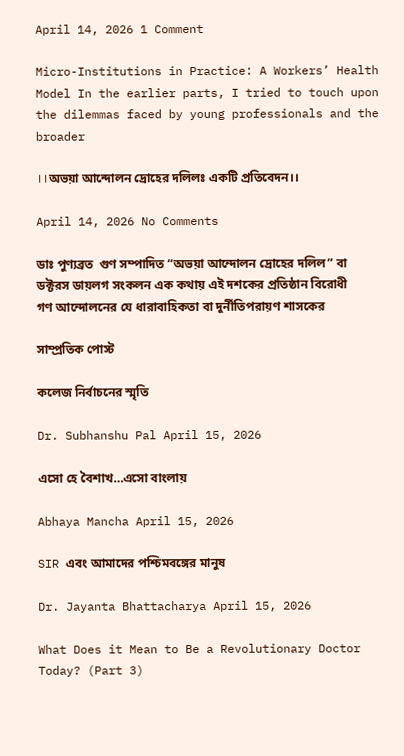April 14, 2026 1 Comment

Micro-Institutions in Practice: A Workers’ Health Model In the earlier parts, I tried to touch upon the dilemmas faced by young professionals and the broader

।।অভয়া আন্দোলন দ্রোহের দলিলঃ একটি প্রতিবেদন।।

April 14, 2026 No Comments

ডাঃ পুণ্যব্রত  গুণ সম্পাদিত “অভয়া আন্দোলন দ্রোহের দলিল” বা ডক্টরস ডায়লগ সংকলন এক কথায় এই দশকের প্রতিষ্ঠান বিরোধী গণ আন্দোলনের যে ধারাবাহিকতা বা দুর্নীতিপরায়ণ শাসকের

সাম্প্রতিক পোস্ট

কলেজ নির্বাচনের স্মৃতি

Dr. Subhanshu Pal April 15, 2026

এসো হে বৈশাখ…এসো বাংলায়

Abhaya Mancha April 15, 2026

SIR এবং আমাদের পশ্চিমবঙ্গের মানুষ

Dr. Jayanta Bhattacharya April 15, 2026

What Does it Mean to Be a Revolutionary Doctor Today? (Part 3)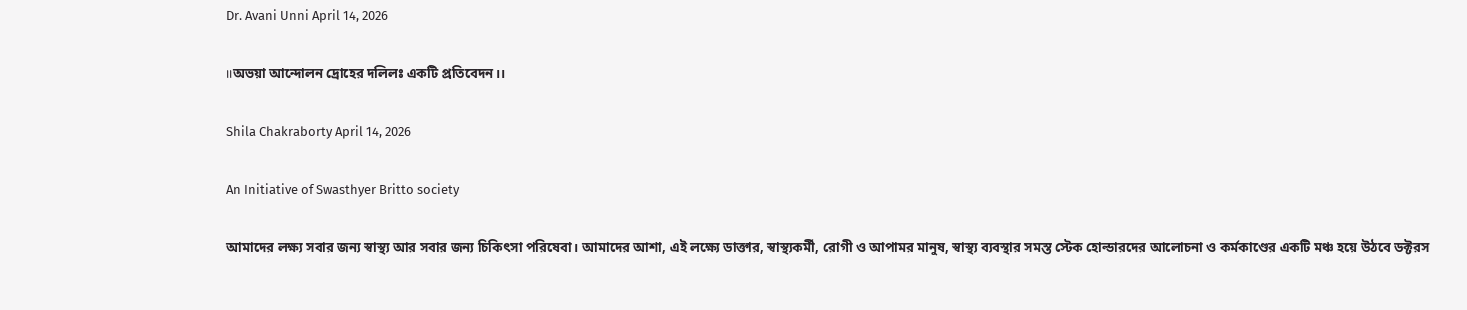Dr. Avani Unni April 14, 2026

।।অভয়া আন্দোলন দ্রোহের দলিলঃ একটি প্রতিবেদন।।

Shila Chakraborty April 14, 2026

An Initiative of Swasthyer Britto society

আমাদের লক্ষ্য সবার জন্য স্বাস্থ্য আর সবার জন্য চিকিৎসা পরিষেবা। আমাদের আশা, এই লক্ষ্যে ডাক্তার, স্বাস্থ্যকর্মী, রোগী ও আপামর মানুষ, স্বাস্থ্য ব্যবস্থার সমস্ত স্টেক হোল্ডারদের আলোচনা ও কর্মকাণ্ডের একটি মঞ্চ হয়ে উঠবে ডক্টরস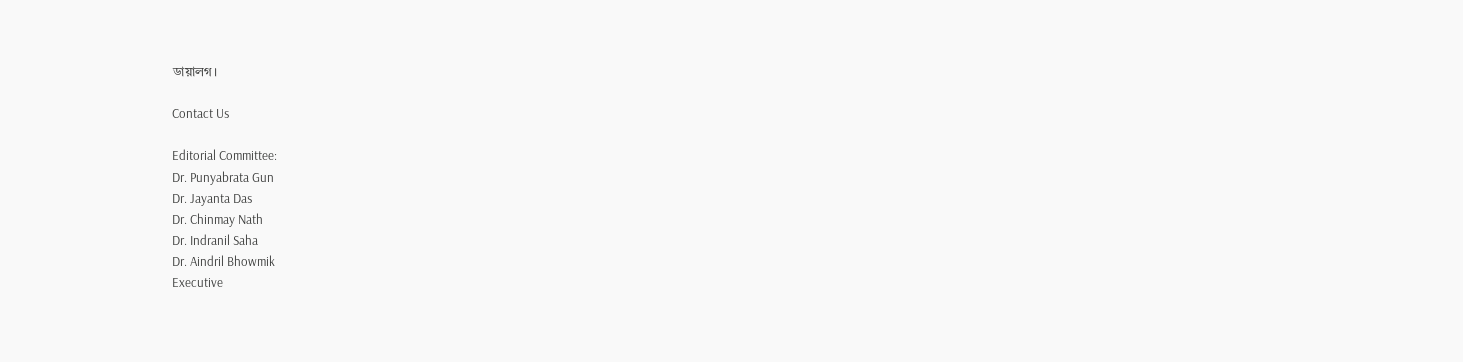ডায়ালগ।

Contact Us

Editorial Committee:
Dr. Punyabrata Gun
Dr. Jayanta Das
Dr. Chinmay Nath
Dr. Indranil Saha
Dr. Aindril Bhowmik
Executive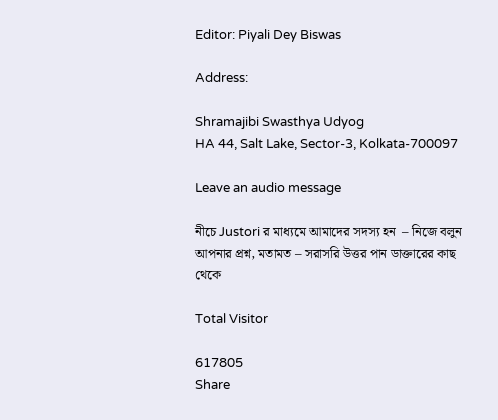Editor: Piyali Dey Biswas

Address:

Shramajibi Swasthya Udyog
HA 44, Salt Lake, Sector-3, Kolkata-700097

Leave an audio message

নীচে Justori র মাধ্যমে আমাদের সদস্য হন  – নিজে বলুন আপনার প্রশ্ন, মতামত – সরাসরি উত্তর পান ডাক্তারের কাছ থেকে

Total Visitor

617805
Share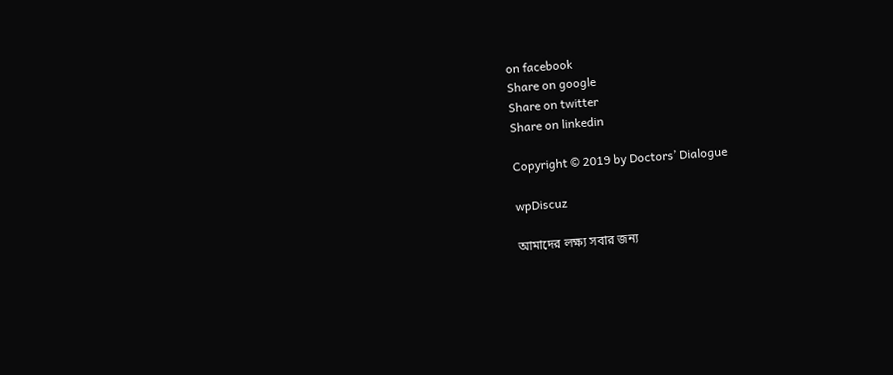on facebook
Share on google
Share on twitter
Share on linkedin

Copyright © 2019 by Doctors’ Dialogue

wpDiscuz

আমাদের লক্ষ্য সবার জন্য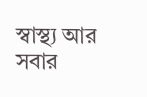স্বাস্থ্য আর সবার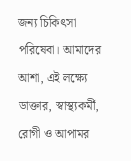জন্য চিকিৎসা পরিষেবা। আমাদের আশা, এই লক্ষ্যে ডাক্তার, স্বাস্থ্যকর্মী, রোগী ও আপামর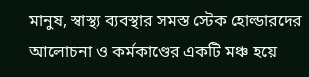মানুষ, স্বাস্থ্য ব্যবস্থার সমস্ত স্টেক হোল্ডারদের আলোচনা ও কর্মকাণ্ডের একটি মঞ্চ হয়ে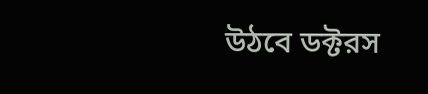উঠবে ডক্টরস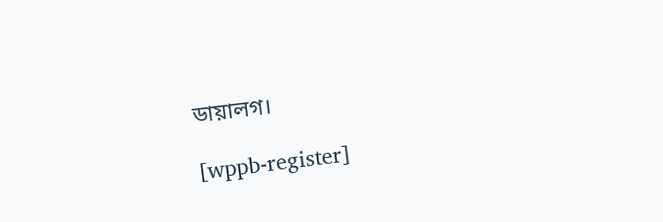ডায়ালগ।

[wppb-register]